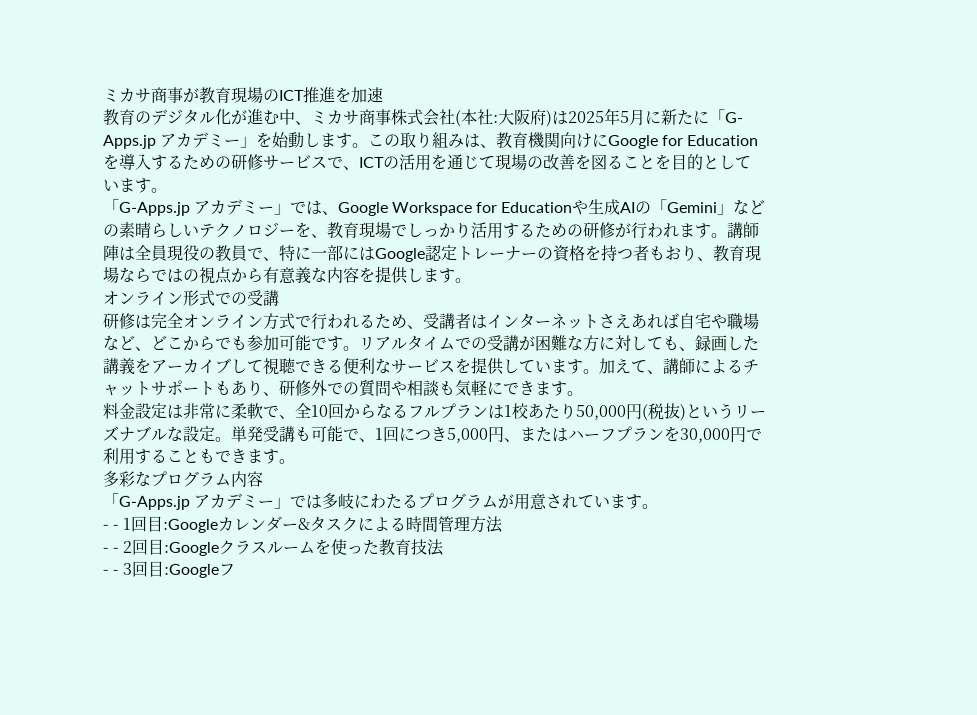ミカサ商事が教育現場のICT推進を加速
教育のデジタル化が進む中、ミカサ商事株式会社(本社:大阪府)は2025年5月に新たに「G-Apps.jp アカデミー」を始動します。この取り組みは、教育機関向けにGoogle for Educationを導入するための研修サービスで、ICTの活用を通じて現場の改善を図ることを目的としています。
「G-Apps.jp アカデミー」では、Google Workspace for Educationや生成AIの「Gemini」などの素晴らしいテクノロジーを、教育現場でしっかり活用するための研修が行われます。講師陣は全員現役の教員で、特に一部にはGoogle認定トレーナーの資格を持つ者もおり、教育現場ならではの視点から有意義な内容を提供します。
オンライン形式での受講
研修は完全オンライン方式で行われるため、受講者はインターネットさえあれば自宅や職場など、どこからでも参加可能です。リアルタイムでの受講が困難な方に対しても、録画した講義をアーカイブして視聴できる便利なサービスを提供しています。加えて、講師によるチャットサポートもあり、研修外での質問や相談も気軽にできます。
料金設定は非常に柔軟で、全10回からなるフルプランは1校あたり50,000円(税抜)というリーズナブルな設定。単発受講も可能で、1回につき5,000円、またはハーフプランを30,000円で利用することもできます。
多彩なプログラム内容
「G-Apps.jp アカデミー」では多岐にわたるプログラムが用意されています。
- - 1回目:Googleカレンダー&タスクによる時間管理方法
- - 2回目:Googleクラスルームを使った教育技法
- - 3回目:Googleフ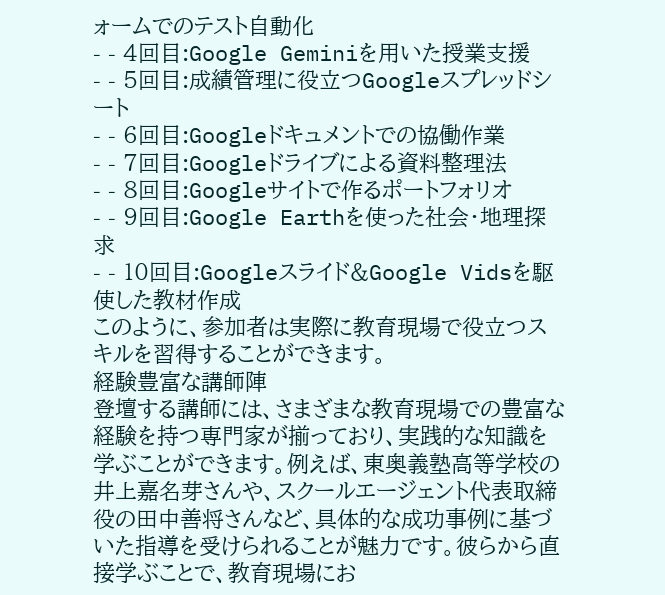ォームでのテスト自動化
- - 4回目:Google Geminiを用いた授業支援
- - 5回目:成績管理に役立つGoogleスプレッドシート
- - 6回目:Googleドキュメントでの協働作業
- - 7回目:Googleドライブによる資料整理法
- - 8回目:Googleサイトで作るポートフォリオ
- - 9回目:Google Earthを使った社会・地理探求
- - 10回目:Googleスライド&Google Vidsを駆使した教材作成
このように、参加者は実際に教育現場で役立つスキルを習得することができます。
経験豊富な講師陣
登壇する講師には、さまざまな教育現場での豊富な経験を持つ専門家が揃っており、実践的な知識を学ぶことができます。例えば、東奥義塾高等学校の井上嘉名芽さんや、スクールエージェント代表取締役の田中善将さんなど、具体的な成功事例に基づいた指導を受けられることが魅力です。彼らから直接学ぶことで、教育現場にお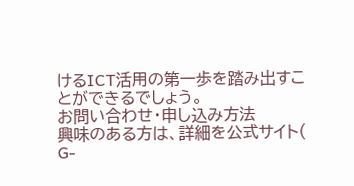けるICT活用の第一歩を踏み出すことができるでしょう。
お問い合わせ・申し込み方法
興味のある方は、詳細を公式サイト(
G-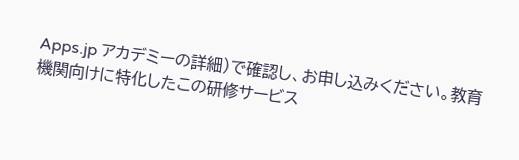Apps.jp アカデミーの詳細)で確認し、お申し込みください。教育機関向けに特化したこの研修サービス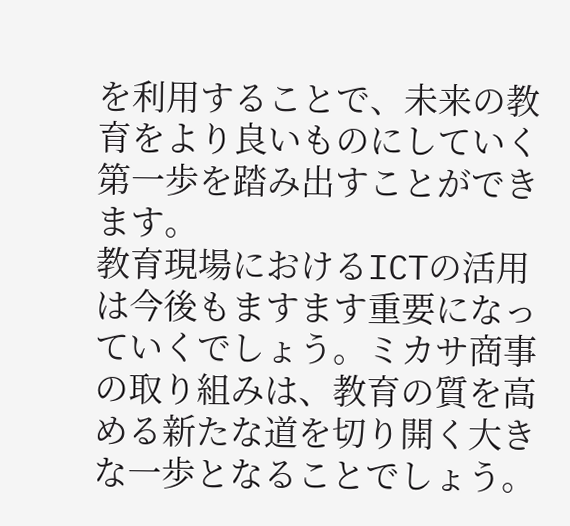を利用することで、未来の教育をより良いものにしていく第一歩を踏み出すことができます。
教育現場におけるICTの活用は今後もますます重要になっていくでしょう。ミカサ商事の取り組みは、教育の質を高める新たな道を切り開く大きな一歩となることでしょう。